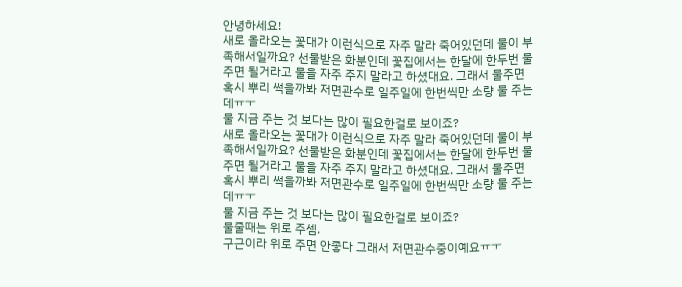안녕하세요!
새로 올라오는 꽃대가 이런식으로 자주 말라 죽어있던데 물이 부족해서일까요? 선물받은 화분인데 꽃집에서는 한달에 한두번 물주면 될거라고 물을 자주 주지 말라고 하셨대요. 그래서 물주면 혹시 뿌리 썩을까봐 저면관수로 일주일에 한번씩만 소량 물 주는데ㅠㅜ
물 지금 주는 것 보다는 많이 필요한걸로 보이죠?
새로 올라오는 꽃대가 이런식으로 자주 말라 죽어있던데 물이 부족해서일까요? 선물받은 화분인데 꽃집에서는 한달에 한두번 물주면 될거라고 물을 자주 주지 말라고 하셨대요. 그래서 물주면 혹시 뿌리 썩을까봐 저면관수로 일주일에 한번씩만 소량 물 주는데ㅠㅜ
물 지금 주는 것 보다는 많이 필요한걸로 보이죠?
물줄때는 위로 주셈.
구근이라 위로 주면 안좋다 그래서 저면관수중이예요ㅠㅜ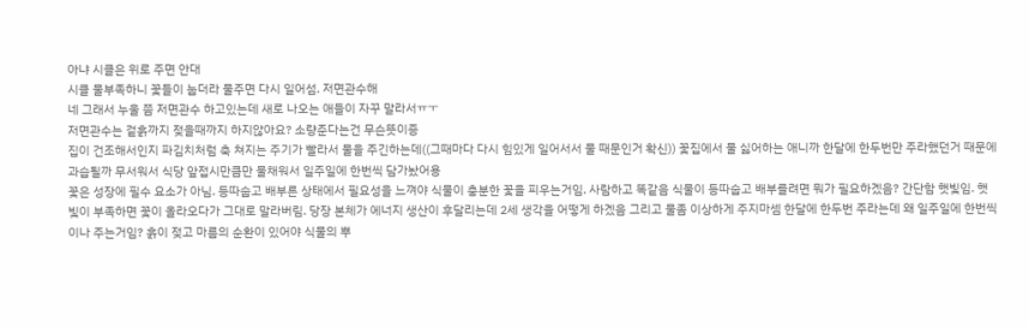아냐 시클은 위로 주면 안대
시클 물부족하니 꽃들이 눕더라 물주면 다시 일어섬. 저면관수해
네 그래서 누울 쯤 저면관수 하고있는데 새로 나오는 애들이 자꾸 말라서ㅠㅜ
저면관수는 겉흙까지 젖을때까지 하지않아요? 소량준다는건 무슨뜻이죵
집이 건조해서인지 파김치처럼 축 쳐지는 주기가 빨라서 물을 주긴하는데((그때마다 다시 힘있게 일어서서 물 때문인거 확신)) 꽃집에서 물 싫어하는 애니까 한달에 한두번만 주라했던거 때문에 과습될까 무서워서 식당 앞접시만큼만 물채워서 일주일에 한번씩 담가놨어용
꽃은 성장에 필수 요소가 아님. 등따숩고 배부른 상태에서 필요성을 느껴야 식물이 충분한 꽃을 피우는거임. 사람하고 똑같음 식물이 등따숩고 배부를려면 뭐가 필요하겠음? 간단함 햇빛임. 햇빛이 부족하면 꽃이 올라오다가 그대로 말라버림. 당장 본체가 에너지 생산이 후달리는데 2세 생각을 어떻게 하겠음 그리고 물좀 이상하게 주지마셈 한달에 한두번 주라는데 왜 일주일에 한번씩이나 주는거임? 흙이 젖고 마름의 순환이 있어야 식물의 뿌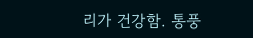리가 건강함. 통풍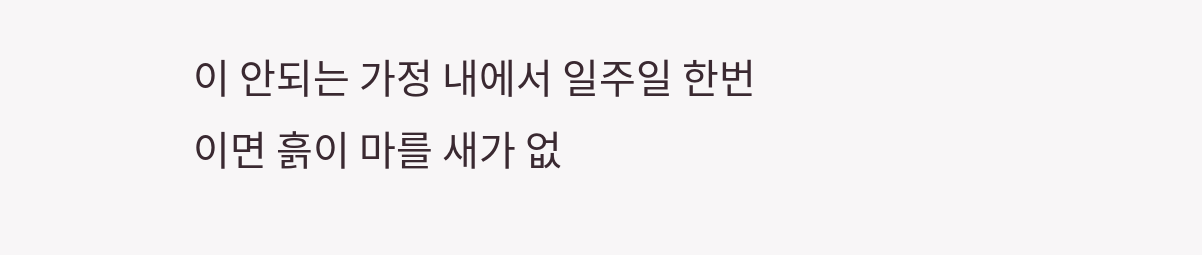이 안되는 가정 내에서 일주일 한번이면 흙이 마를 새가 없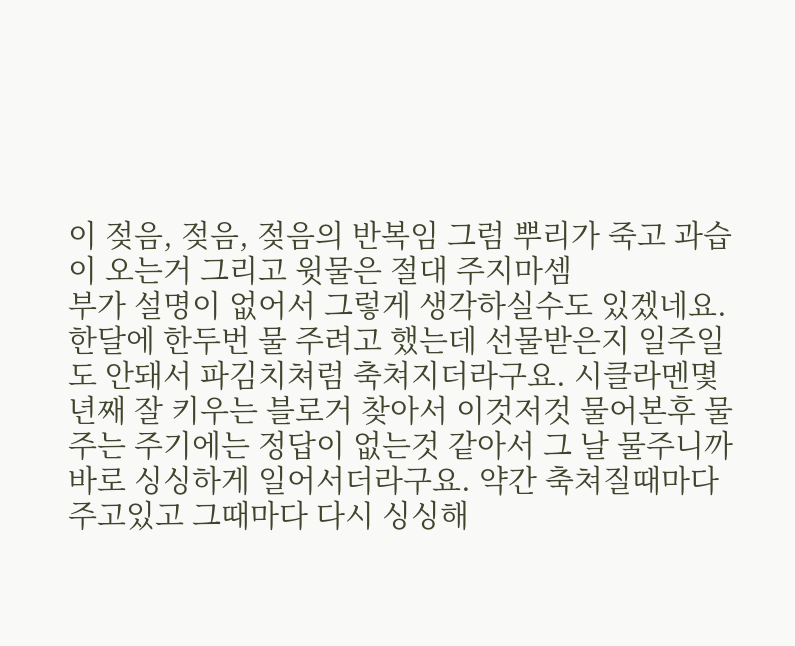이 젖음, 젖음, 젖음의 반복임 그럼 뿌리가 죽고 과습이 오는거 그리고 윗물은 절대 주지마셈
부가 설명이 없어서 그렇게 생각하실수도 있겠네요. 한달에 한두번 물 주려고 했는데 선물받은지 일주일도 안돼서 파김치쳐럼 축쳐지더라구요. 시클라멘몇년째 잘 키우는 블로거 찾아서 이것저것 물어본후 물 주는 주기에는 정답이 없는것 같아서 그 날 물주니까 바로 싱싱하게 일어서더라구요. 약간 축쳐질때마다 주고있고 그때마다 다시 싱싱해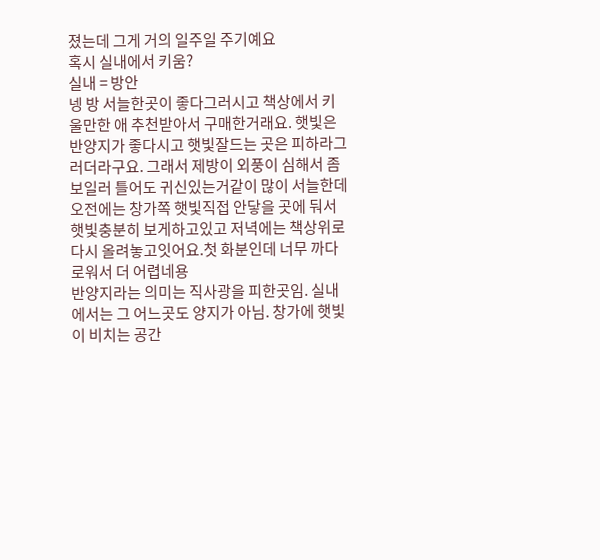졌는데 그게 거의 일주일 주기예요
혹시 실내에서 키움?
실내 = 방안
넹 방 서늘한곳이 좋다그러시고 책상에서 키울만한 애 추천받아서 구매한거래요. 햇빛은 반양지가 좋다시고 햇빛잘드는 곳은 피하라그러더라구요. 그래서 제방이 외풍이 심해서 좀 보일러 틀어도 귀신있는거같이 많이 서늘한데 오전에는 창가쪽 햇빛직접 안닿을 곳에 둬서 햇빛충분히 보게하고있고 저녁에는 책상위로 다시 올려놓고잇어요.첫 화분인데 너무 까다로워서 더 어렵네용
반양지라는 의미는 직사광을 피한곳임. 실내에서는 그 어느곳도 양지가 아님. 창가에 햇빛이 비치는 공간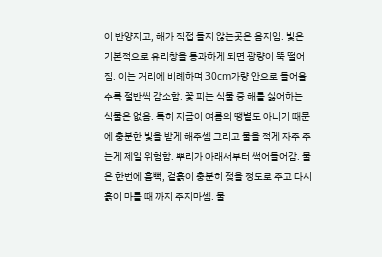이 반양지고, 해가 직접 들지 않는곳은 음지임. 빛은 기본적으로 유리창을 통과하게 되면 광량이 뚝 떨어짐. 이는 거리에 비례하며 30cm가량 안으로 들어올수록 절반씩 감소함. 꽃 피는 식물 중 해를 싫어하는 식물은 없음. 특히 지금이 여름의 땡볕도 아니기 때문에 충분한 빛을 받게 해주셈 그리고 물을 적게 자주 주는게 제일 위험함. 뿌리가 아래서부터 썩어들어감. 물은 한번에 흠뻑, 겉흙이 충분히 젖을 정도로 주고 다시 흙이 마를 때 까지 주지마셈. 물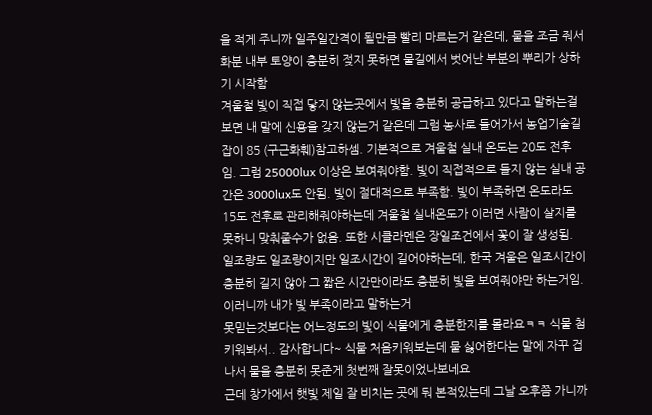을 적게 주니까 일주일간격이 될만큼 빨리 마르는거 같은데, 물을 조금 줘서 화분 내부 토양이 충분히 젖지 못하면 물길에서 벗어난 부분의 뿌리가 상하기 시작함
겨울철 빛이 직접 닿지 않는곳에서 빛을 충분히 공급하고 있다고 말하는걸 보면 내 말에 신용을 갖지 않는거 같은데 그럼 농사로 들어가서 농업기술길잡이 85 (구근화훼)참고하셈. 기본적으로 겨울철 실내 온도는 20도 전후임. 그럼 25000lux 이상은 보여줘야함. 빛이 직접적으로 들지 않는 실내 공간은 3000lux도 안됨. 빛이 절대적으로 부족함. 빛이 부족하면 온도라도 15도 전후로 관리해줘야하는데 겨울철 실내온도가 이러면 사람이 살지를 못하니 맞춰줄수가 없음. 또한 시클라멘은 장일조건에서 꽃이 잘 생성됨. 일조량도 일조량이지만 일조시간이 길어야하는데, 한국 겨울은 일조시간이 충분히 길지 않아 그 짧은 시간만이라도 충분히 빛을 보여줘야만 하는거임. 이러니까 내가 빛 부족이라고 말하는거
못믿는것보다는 어느정도의 빛이 식물에게 충분한지를 몰라요ㅋㅋ 식물 첨키워봐서.. 감사합니다~ 식물 처음키워보는데 물 싫어한다는 말에 자꾸 겁나서 물을 충분히 못준게 첫번째 잘못이었나보네요
근데 창가에서 햇빛 제일 잘 비치는 곳에 둬 본적있는데 그날 오후쯤 가니까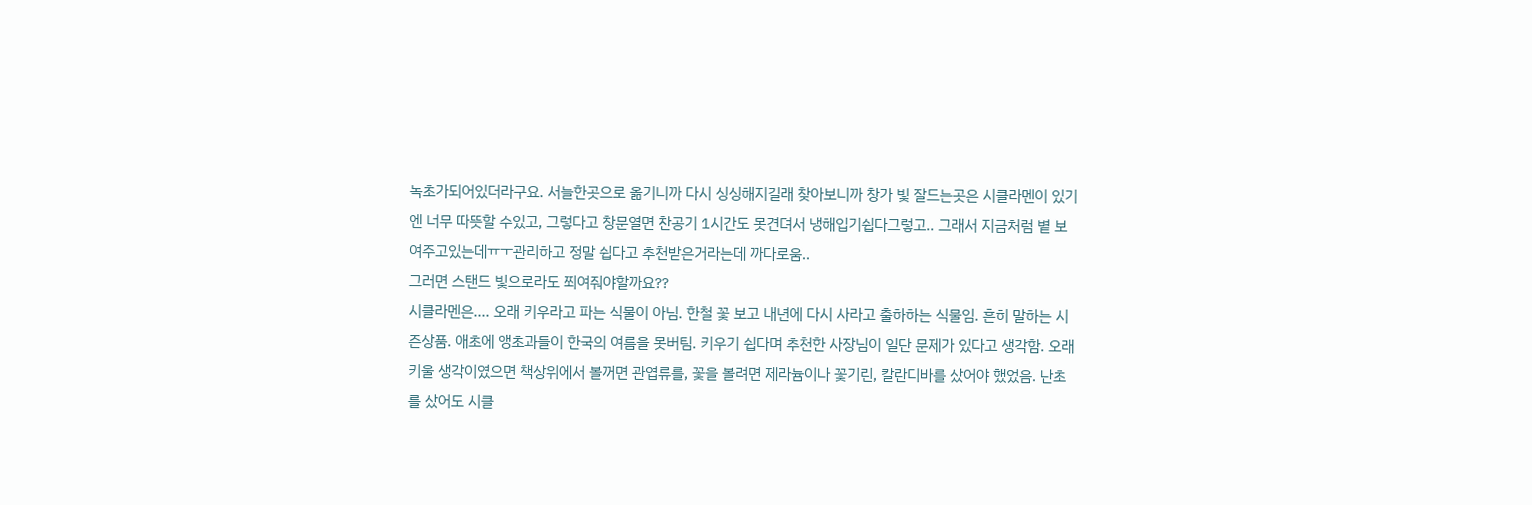녹초가되어있더라구요. 서늘한곳으로 옮기니까 다시 싱싱해지길래 찾아보니까 창가 빛 잘드는곳은 시클라멘이 있기엔 너무 따뜻할 수있고, 그렇다고 창문열면 찬공기 1시간도 못견뎌서 냉해입기쉽다그렇고.. 그래서 지금처럼 볕 보여주고있는데ㅠㅜ관리하고 정말 쉽다고 추천받은거라는데 까다로움..
그러면 스탠드 빛으로라도 쬐여줘야할까요??
시클라멘은.... 오래 키우라고 파는 식물이 아님. 한철 꽃 보고 내년에 다시 사라고 출하하는 식물임. 흔히 말하는 시즌상품. 애초에 앵초과들이 한국의 여름을 못버팀. 키우기 쉽다며 추천한 사장님이 일단 문제가 있다고 생각함. 오래 키울 생각이였으면 책상위에서 볼꺼면 관엽류를, 꽃을 볼려면 제라늄이나 꽃기린, 칼란디바를 샀어야 했었음. 난초를 샀어도 시클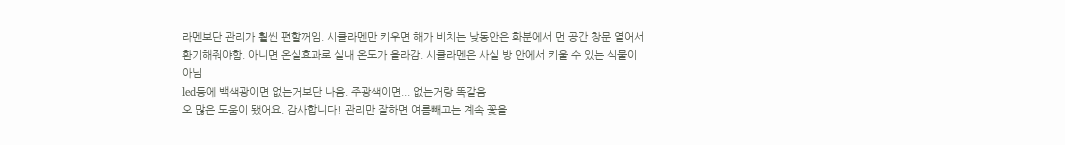라멘보단 관리가 훨씬 편할꺼임. 시클라멘만 키우면 해가 비치는 낮동안은 화분에서 먼 공간 창문 열어서 환기해줘야함. 아니면 온실효과로 실내 온도가 올라감. 시클라멘은 사실 방 안에서 키울 수 있는 식물이 아님
led등에 백색광이면 없는거보단 나음. 주광색이면... 없는거랑 똑같음
오 많은 도움이 됐어요. 감사합니다! 관리만 잘하면 여름빼고는 계속 꽃을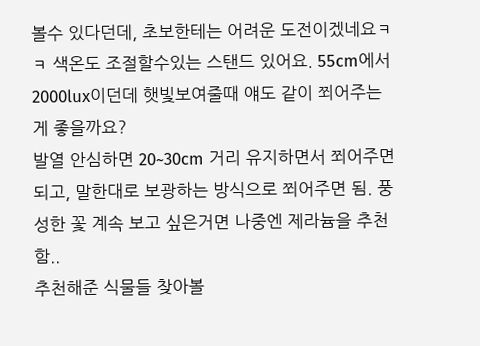볼수 있다던데, 초보한테는 어려운 도전이겠네요ㅋㅋ 색온도 조절할수있는 스탠드 있어요. 55cm에서 2000lux이던데 햇빛보여줄때 얘도 같이 쬐어주는게 좋을까요?
발열 안심하면 20~30cm 거리 유지하면서 쬐어주면 되고, 말한대로 보광하는 방식으로 쬐어주면 됨. 풍성한 꽃 계속 보고 싶은거면 나중엔 제라늄을 추천함..
추천해준 식물들 찾아볼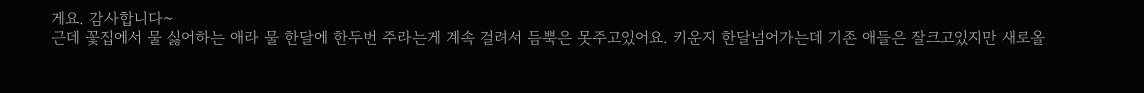게요. 감사합니다~
근데 꽃집에서 물 싫어하는 애라 물 한달에 한두번 주라는게 계속 걸려서 듬뿍은 못주고있어요. 키운지 한달넘어가는데 기존 애들은 잘크고있지만 새로올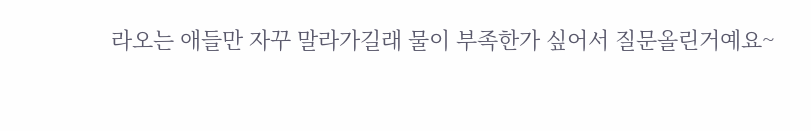라오는 애들만 자꾸 말라가길래 물이 부족한가 싶어서 질문올린거예요~